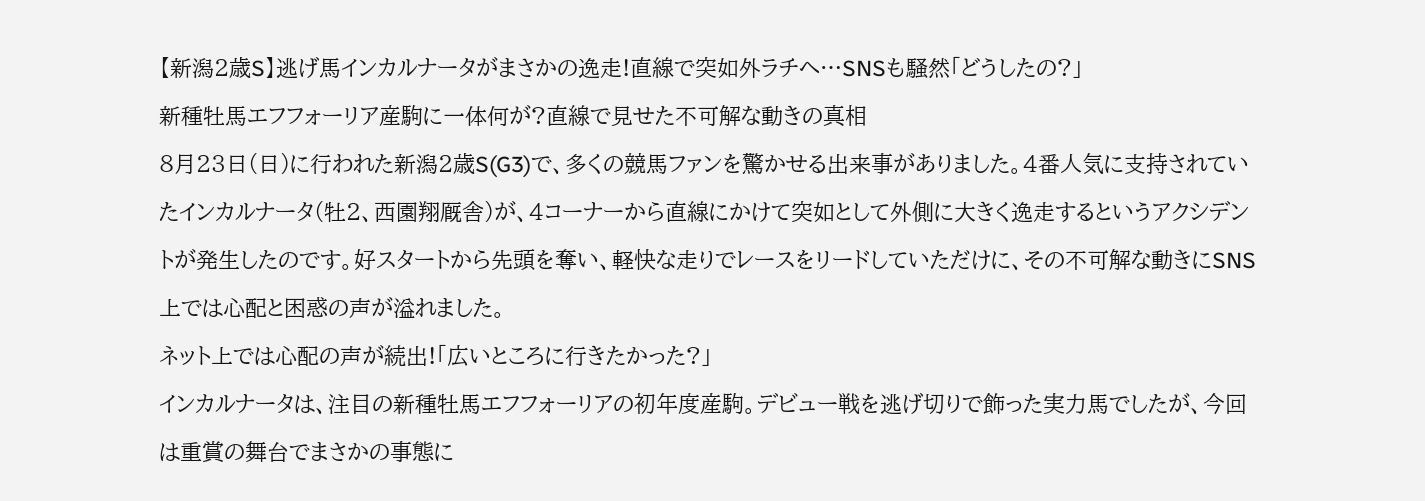【新潟2歳S】逃げ馬インカルナータがまさかの逸走!直線で突如外ラチへ…SNSも騒然「どうしたの?」
新種牡馬エフフォーリア産駒に一体何が?直線で見せた不可解な動きの真相
8月23日(日)に行われた新潟2歳S(G3)で、多くの競馬ファンを驚かせる出来事がありました。4番人気に支持されていたインカルナータ(牡2、西園翔厩舎)が、4コーナーから直線にかけて突如として外側に大きく逸走するというアクシデントが発生したのです。好スタートから先頭を奪い、軽快な走りでレースをリードしていただけに、その不可解な動きにSNS上では心配と困惑の声が溢れました。
ネット上では心配の声が続出!「広いところに行きたかった?」
インカルナータは、注目の新種牡馬エフフォーリアの初年度産駒。デビュー戦を逃げ切りで飾った実力馬でしたが、今回は重賞の舞台でまさかの事態に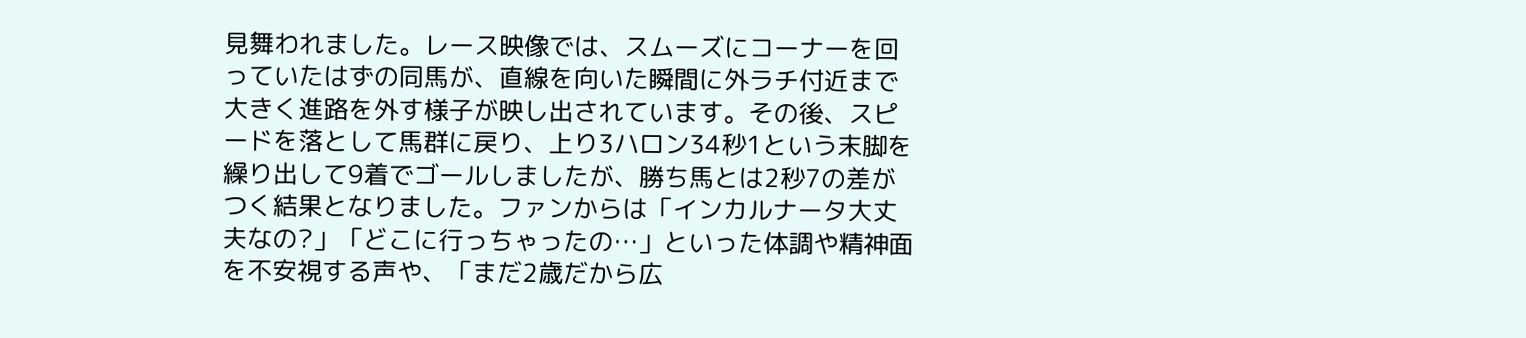見舞われました。レース映像では、スムーズにコーナーを回っていたはずの同馬が、直線を向いた瞬間に外ラチ付近まで大きく進路を外す様子が映し出されています。その後、スピードを落として馬群に戻り、上り3ハロン34秒1という末脚を繰り出して9着でゴールしましたが、勝ち馬とは2秒7の差がつく結果となりました。ファンからは「インカルナータ大丈夫なの?」「どこに行っちゃったの…」といった体調や精神面を不安視する声や、「まだ2歳だから広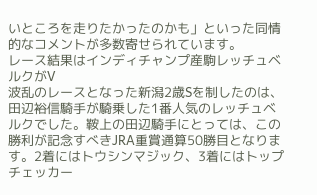いところを走りたかったのかも」といった同情的なコメントが多数寄せられています。
レース結果はインディチャンプ産駒レッチュベルクがV
波乱のレースとなった新潟2歳Sを制したのは、田辺裕信騎手が騎乗した1番人気のレッチュベルクでした。鞍上の田辺騎手にとっては、この勝利が記念すべきJRA重賞通算50勝目となります。2着にはトウシンマジック、3着にはトップチェッカー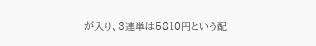が入り、3連単は5810円という配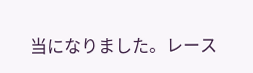当になりました。レース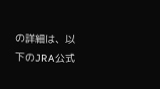の詳細は、以下のJRA公式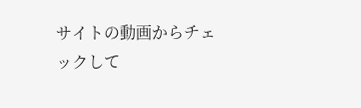サイトの動画からチェックして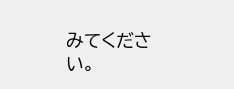みてください。